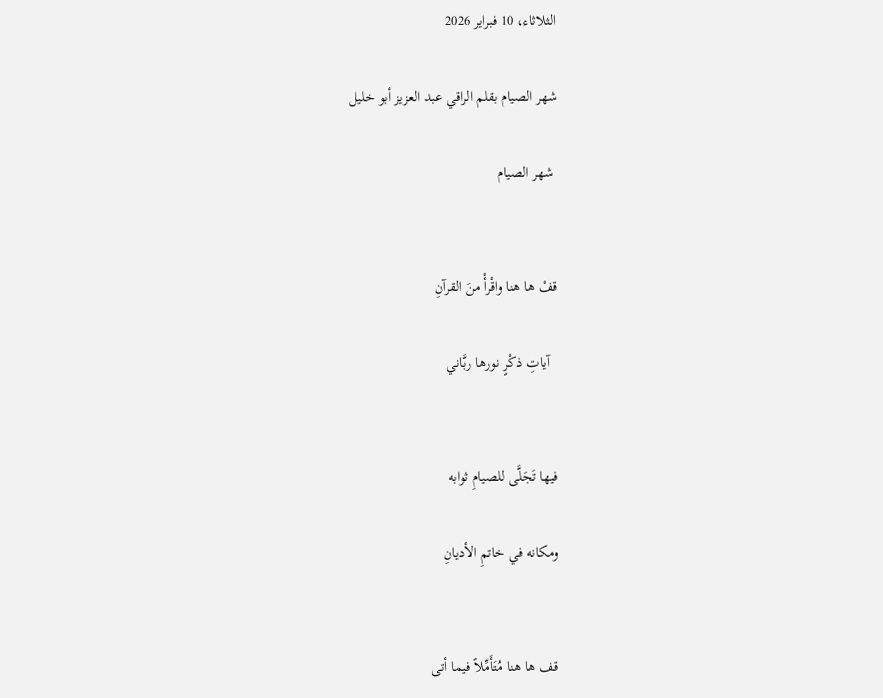الثلاثاء، 10 فبراير 2026

شهر الصيام بقلم الراقي عبد العزيز أبو خليل

 شهر الصيام


قفْ ها هنا واقْرأْ منَ القرآنِ

  آياتِ ذكْرٍ نورها ربَّاني


فيها تَجَلَّى للصيامِ ثوابه

ومكانه في خاتمِ الأديانِ


قف ها هنا مُتَأَمِّلاً فيما أتى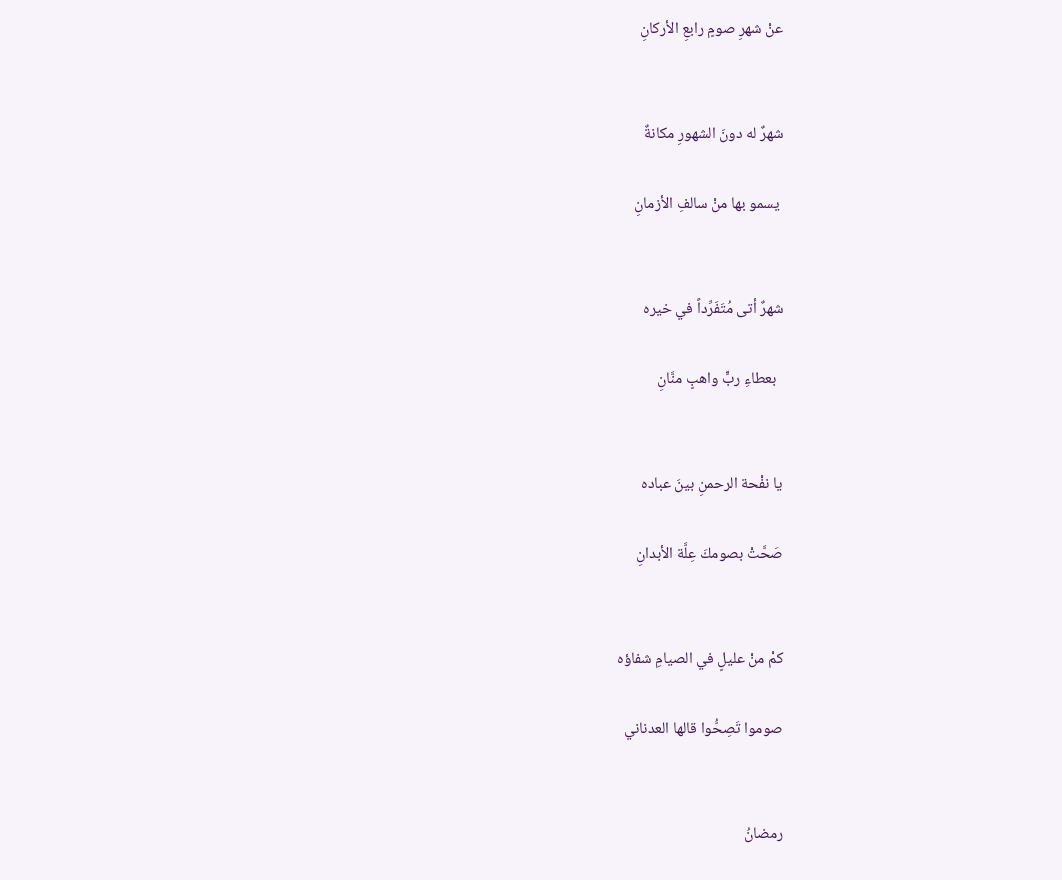عنْ شهرِ صومٍ رابعِ الأركانِ


شهرٌ له دونَ الشهورِ مكانةٌ

 يسمو بها منْ سالفِ الأزمانِ


شهرٌ أتى مُتَفَرِّداً في خيره

  بعطاءِ ربٍّ واهبٍ منَّانِ


يا نفْحة الرحمنِ بينَ عباده

صَحَّتْ بصومكَ عِلَّة الأبدانِ


كمْ منْ عليلٍ في الصيامِ شفاؤه

صوموا تَصِحُّوا قالها العدناني


رمضانُ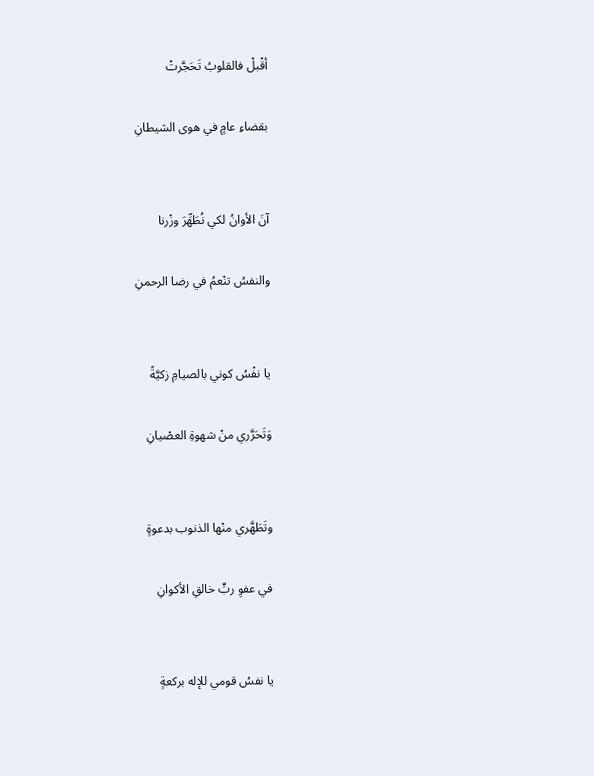أقْبلْ فالقلوبُ تَحَجَّرتْ

بقضاءِ عامٍ في هوى الشيطانِ


آنَ الأوانُ لكي نُطَهِّرَ وزْرنا

والنفسُ تنْعمُ في رضا الرحمنِ


يا نفْسُ كوني بالصيامِ زكيَّةً

وَتَحَرَّري منْ شهوةِ العصْيانِ


وتَطَهَّري منْها الذنوب بدعوةٍ

في عفوِ ربٍّ خالقِ الأكوانِ


يا نفسُ قومي للإله بركعةٍ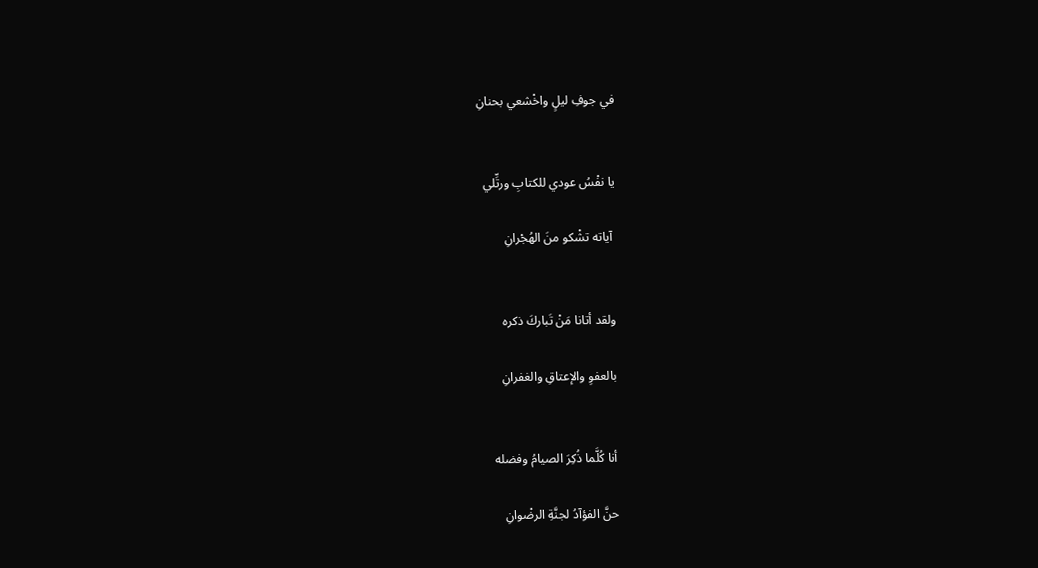في جوفِ ليلٍ واخْشعي بحنانِ


يا نفْسُ عودي للكتابِ ورتِّلي

 آياته تشْكو منَ الهُجْرانِ


ولقد أتانا مَنْ تَباركَ ذكره

بالعفوِ والإعتاقِ والغفرانِ


أنا كُلَّما ذُكِرَ الصيامُ وفضله

حنَّ الفؤآدُ لجنَّةِ الرضْوانِ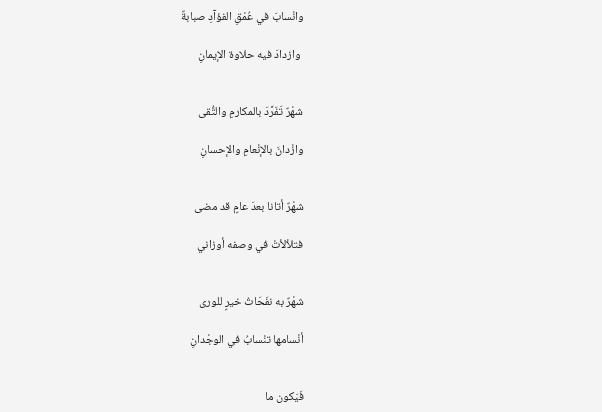وانْسابَ في عُمْقِ الفؤآدِ صبابةٌ

 وازدادَ فيه حلاوة الإيمانِ


شهْرٌ تَفَرَّدَ بالمكارمِ والتُّقى

وازْدانَ بالإنْعامِ والإحسانِ


شهْرٌ أتانا بعدَ عامٍ قد مضى

فتلألأتْ في وصفه أوزاني


شهْرٌ به نفَحَاتُ خيرٍ للورى

أنْسامها تنْسابُ في الوجْدانِ


فَيَكون ما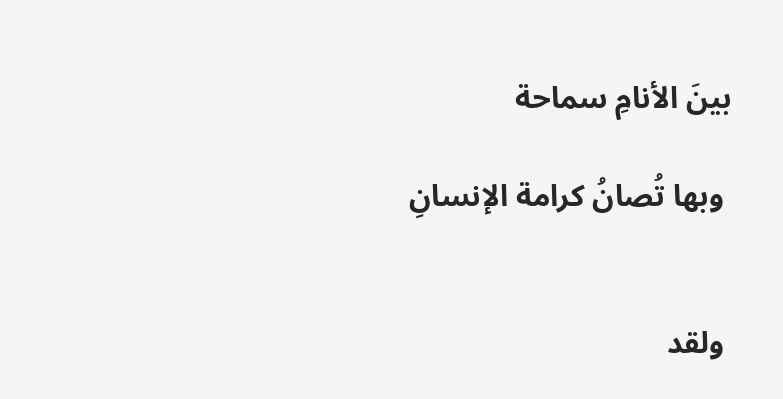بينَ الأنامِ سماحة

 وبها تُصانُ كرامة الإنسانِ


 ولقد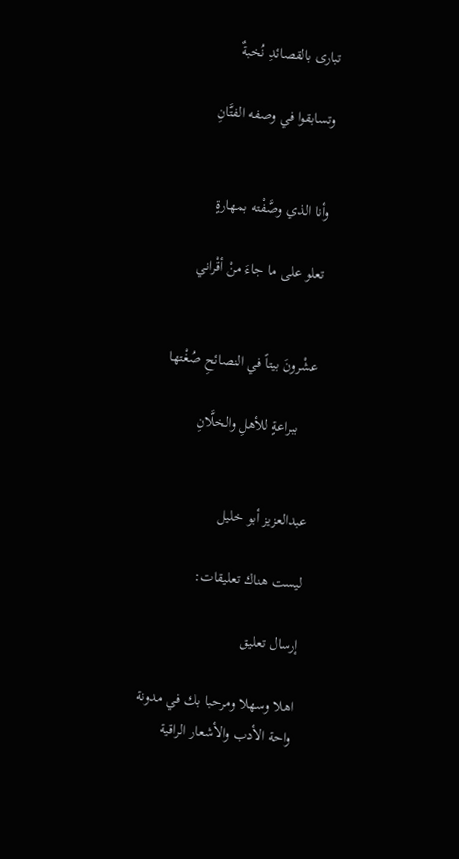تبارى بالقصائدِ نُخبةٌ

وتسابقوا في وصفه الفتَّانِ


وأنا الذي وصَّفْته بمهارةٍ

تعلو على ما جاءَ منْ أقْراني


عشْرونَ بيتاً في النصائحِ صُغْتها

    ببراعةٍ للأهلِ والخلَّانِ


عبدالعزيز أبو خليل

ليست هناك تعليقات:

إرسال تعليق

اهلا وسهلا ومرحبا بك في مدونة واحة الأدب والأشعار الراقية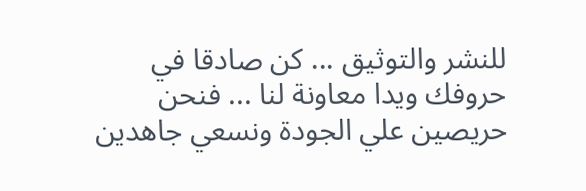للنشر والتوثيق ... كن صادقا في حروفك ويدا معاونة لنا ... فنحن حريصين علي الجودة ونسعي جاهدين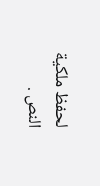لحفظ ملكية النص .